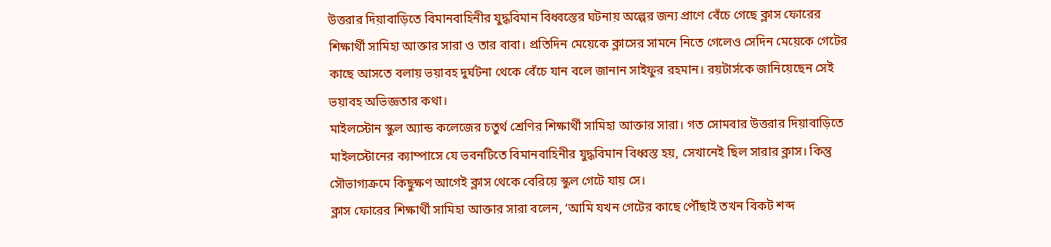উত্তরার দিয়াবাড়িতে বিমানবাহিনীর যুদ্ধবিমান বিধ্বস্তের ঘটনায় অল্পের জন্য প্রাণে বেঁচে গেছে ক্লাস ফোরের শিক্ষার্থী সামিহা আক্তার সারা ও তার বাবা। প্রতিদিন মেয়েকে ক্লাসের সামনে নিতে গেলেও সেদিন মেয়েকে গেটের কাছে আসতে বলায় ভয়াবহ দুর্ঘটনা থেকে বেঁচে যান বলে জানান সাইফুর রহমান। রয়টার্সকে জানিয়েছেন সেই ভয়াবহ অভিজ্ঞতার কথা।
মাইলস্টোন স্কুল অ্যান্ড কলেজের চতুর্থ শ্রেণির শিক্ষার্থী সামিহা আক্তার সারা। গত সোমবার উত্তরার দিয়াবাড়িতে মাইলস্টোনের ক্যাম্পাসে যে ভবনটিতে বিমানবাহিনীর যুদ্ধবিমান বিধ্বস্ত হয়, সেখানেই ছিল সারার ক্লাস। কিন্তু সৌভাগ্যক্রমে কিছুক্ষণ আগেই ক্লাস থেকে বেরিয়ে স্কুল গেটে যায় সে।
ক্লাস ফোরের শিক্ষার্থী সামিহা আক্তার সারা বলেন, ‘আমি যখন গেটের কাছে পৌঁছাই তখন বিকট শব্দ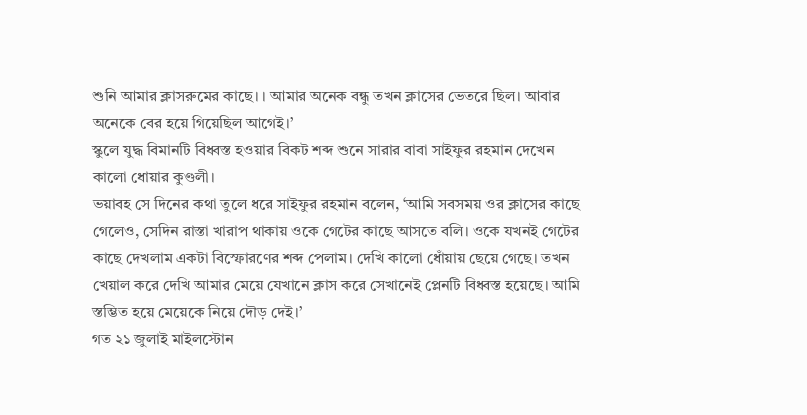শুনি আমার ক্লাসরুমের কাছে। । আমার অনেক বন্ধু তখন ক্লাসের ভেতরে ছিল। আবার অনেকে বের হয়ে গিয়েছিল আগেই।’
স্কুলে যুদ্ধ বিমানটি বিধ্বস্ত হওয়ার বিকট শব্দ শুনে সারার বাবা সাইফুর রহমান দেখেন কালো ধোয়ার কুণ্ডলী।
ভয়াবহ সে দিনের কথা তুলে ধরে সাইফুর রহমান বলেন, ‘আমি সবসময় ওর ক্লাসের কাছে গেলেও, সেদিন রাস্তা খারাপ থাকায় ওকে গেটের কাছে আসতে বলি। ওকে যখনই গেটের কাছে দেখলাম একটা বিস্ফোরণের শব্দ পেলাম। দেখি কালো ধোঁয়ায় ছেয়ে গেছে। তখন খেয়াল করে দেখি আমার মেয়ে যেখানে ক্লাস করে সেখানেই প্লেনটি বিধ্বস্ত হয়েছে। আমি স্তম্ভিত হয়ে মেয়েকে নিয়ে দৌড় দেই।’
গত ২১ জুলাই মাইলস্টোন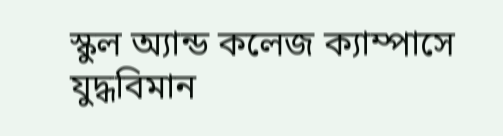স্কুল অ্যান্ড কলেজ ক্যাম্পাসে যুদ্ধবিমান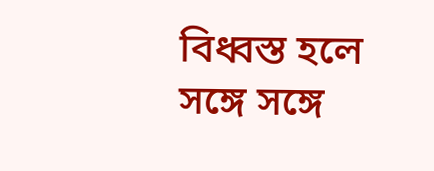বিধ্বস্ত হলে সঙ্গে সঙ্গে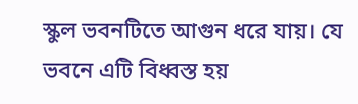স্কুল ভবনটিতে আগুন ধরে যায়। যে ভবনে এটি বিধ্বস্ত হয়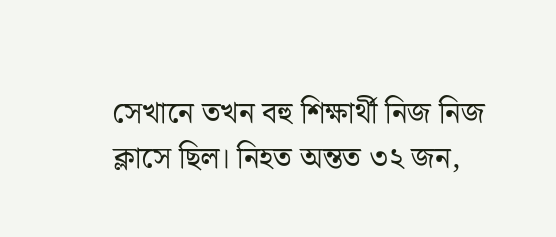সেখানে তখন বহু শিক্ষার্থী নিজ নিজ ক্লাসে ছিল। নিহত অন্তত ৩২ জন,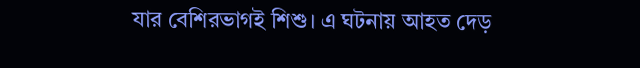যার বেশিরভাগই শিশু। এ ঘটনায় আহত দেড়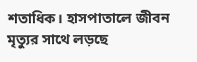শতাধিক। হাসপাতালে জীবন মৃত্যুর সাথে লড়ছে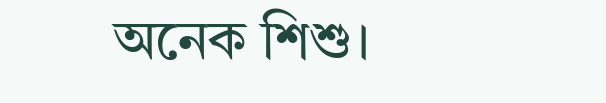অনেক শিশু।